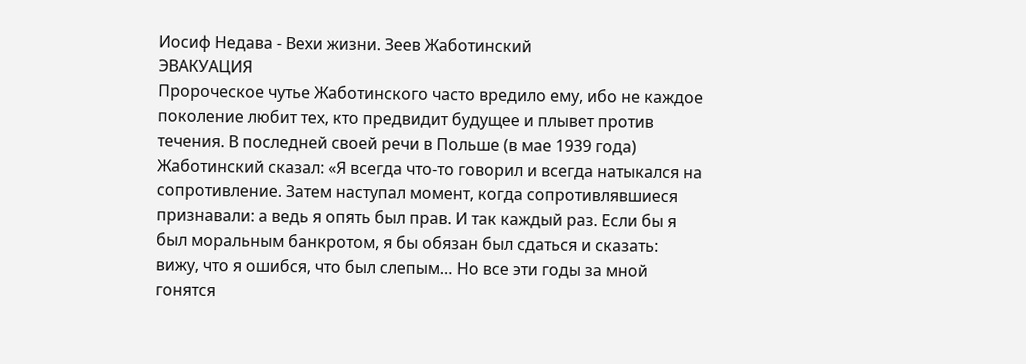Иосиф Недава - Вехи жизни. Зеев Жаботинский
ЭВАКУАЦИЯ
Пророческое чутье Жаботинского часто вредило ему, ибо не каждое поколение любит тех, кто предвидит будущее и плывет против течения. В последней своей речи в Польше (в мае 1939 года) Жаботинский сказал: «Я всегда что-то говорил и всегда натыкался на сопротивление. Затем наступал момент, когда сопротивлявшиеся признавали: а ведь я опять был прав. И так каждый раз. Если бы я был моральным банкротом, я бы обязан был сдаться и сказать: вижу, что я ошибся, что был слепым… Но все эти годы за мной гонятся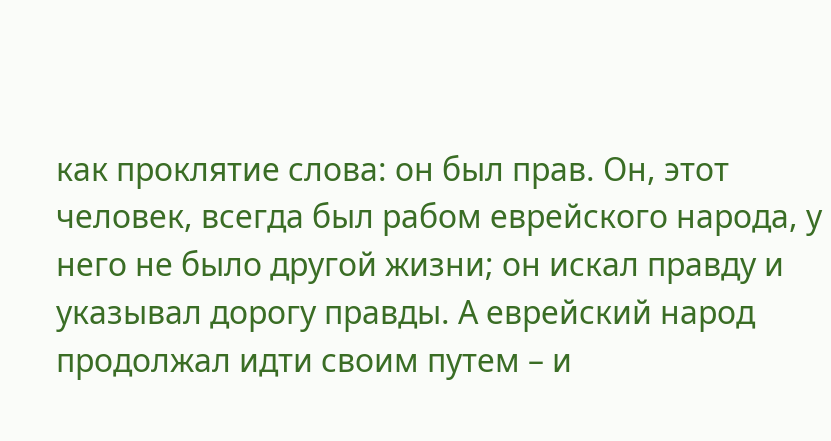как проклятие слова: он был прав. Он, этот человек, всегда был рабом еврейского народа, у него не было другой жизни; он искал правду и указывал дорогу правды. А еврейский народ продолжал идти своим путем – и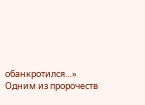обанкротился…»
Одним из пророчеств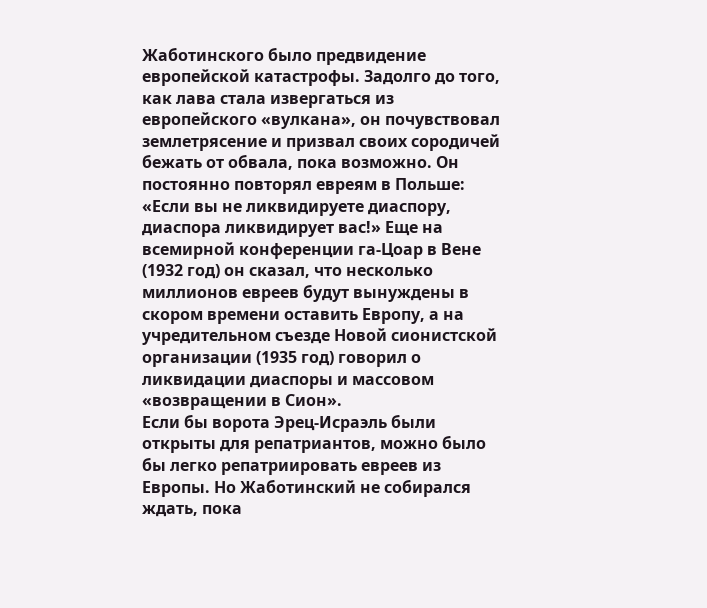Жаботинского было предвидение европейской катастрофы. Задолго до того, как лава стала извергаться из европейского «вулкана», он почувствовал землетрясение и призвал своих сородичей бежать от обвала, пока возможно. Он постоянно повторял евреям в Польше: «Если вы не ликвидируете диаспору, диаспора ликвидирует вас!» Еще на всемирной конференции га-Цоар в Вене (1932 год) он сказал, что несколько миллионов евреев будут вынуждены в скором времени оставить Европу, а на учредительном съезде Новой сионистской организации (1935 год) говорил о ликвидации диаспоры и массовом «возвращении в Сион».
Если бы ворота Эрец-Исраэль были открыты для репатриантов, можно было бы легко репатриировать евреев из Европы. Но Жаботинский не собирался ждать, пока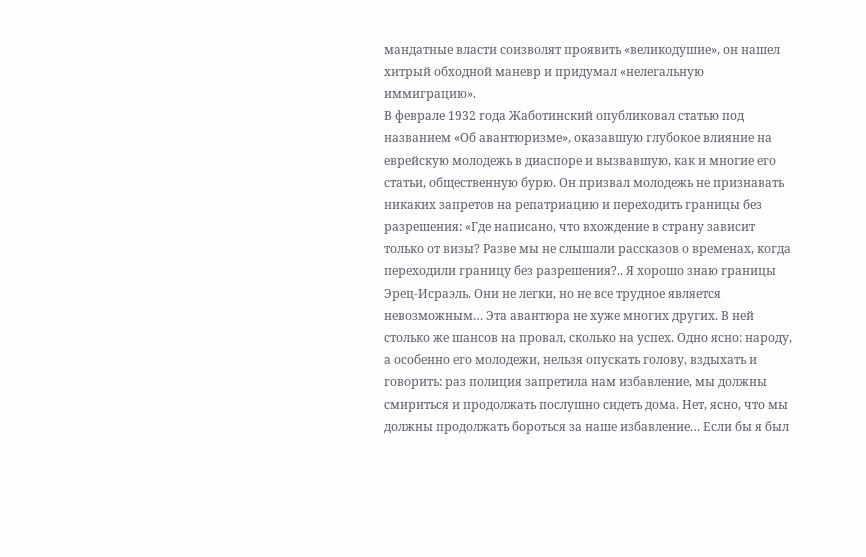мандатные власти соизволят проявить «великодушие», он нашел хитрый обходной маневр и придумал «нелегальную иммиграцию».
В феврале 1932 года Жаботинский опубликовал статью под названием «Об авантюризме», оказавшую глубокое влияние на еврейскую молодежь в диаспоре и вызвавшую, как и многие его статьи, общественную бурю. Он призвал молодежь не признавать никаких запретов на репатриацию и переходить границы без разрешения: «Где написано, что вхождение в страну зависит только от визы? Разве мы не слышали рассказов о временах, когда переходили границу без разрешения?.. Я хорошо знаю границы Эрец-Исраэль. Они не легки, но не все трудное является невозможным… Эта авантюра не хуже многих других. В ней столько же шансов на провал, сколько на успех. Одно ясно: народу, а особенно его молодежи, нельзя опускать голову, вздыхать и говорить: раз полиция запретила нам избавление, мы должны смириться и продолжать послушно сидеть дома. Нет, ясно, что мы должны продолжать бороться за наше избавление… Если бы я был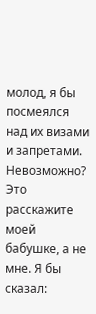молод, я бы посмеялся над их визами и запретами. Невозможно? Это расскажите моей бабушке, а не мне. Я бы сказал: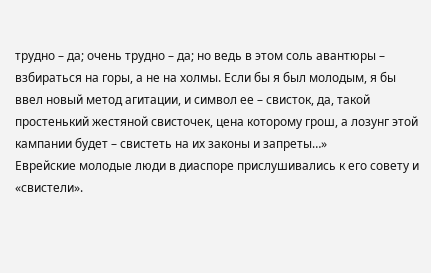трудно – да; очень трудно – да; но ведь в этом соль авантюры – взбираться на горы, а не на холмы. Если бы я был молодым, я бы ввел новый метод агитации, и символ ее – свисток, да, такой простенький жестяной свисточек, цена которому грош, а лозунг этой кампании будет – свистеть на их законы и запреты…»
Еврейские молодые люди в диаспоре прислушивались к его совету и «свистели».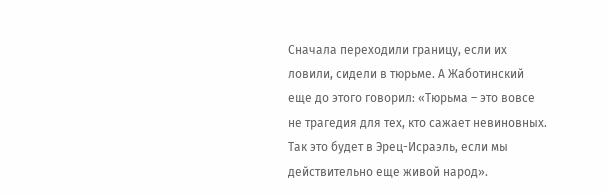Сначала переходили границу, если их ловили, сидели в тюрьме. А Жаботинский еще до этого говорил: «Тюрьма – это вовсе не трагедия для тех, кто сажает невиновных. Так это будет в Эрец-Исраэль, если мы действительно еще живой народ».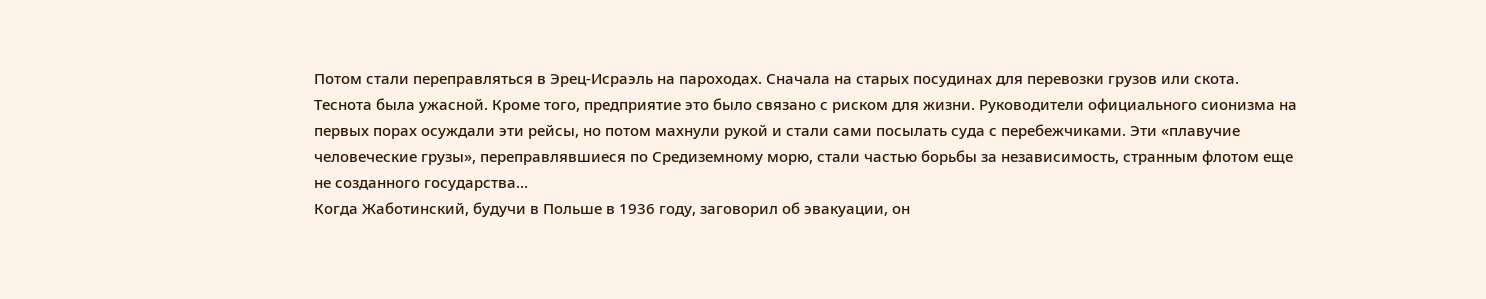Потом стали переправляться в Эрец-Исраэль на пароходах. Сначала на старых посудинах для перевозки грузов или скота. Теснота была ужасной. Кроме того, предприятие это было связано с риском для жизни. Руководители официального сионизма на первых порах осуждали эти рейсы, но потом махнули рукой и стали сами посылать суда с перебежчиками. Эти «плавучие человеческие грузы», переправлявшиеся по Средиземному морю, стали частью борьбы за независимость, странным флотом еще не созданного государства…
Когда Жаботинский, будучи в Польше в 1936 году, заговорил об эвакуации, он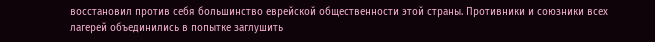восстановил против себя большинство еврейской общественности этой страны. Противники и союзники всех лагерей объединились в попытке заглушить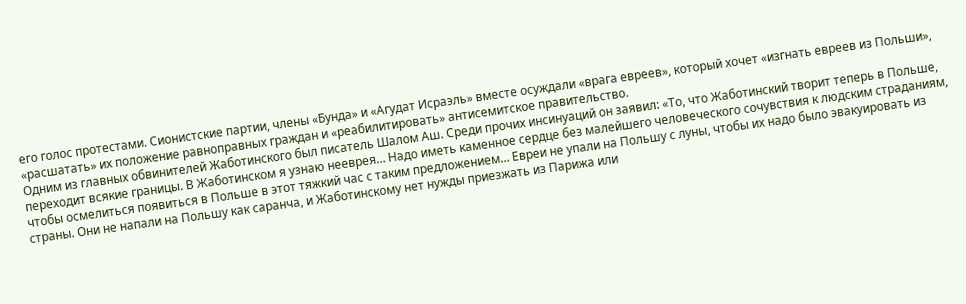его голос протестами. Сионистские партии, члены «Бунда» и «Агудат Исраэль» вместе осуждали «врага евреев», который хочет «изгнать евреев из Польши», «расшатать» их положение равноправных граждан и «реабилитировать» антисемитское правительство.
Одним из главных обвинителей Жаботинского был писатель Шалом Аш. Среди прочих инсинуаций он заявил: «То, что Жаботинский творит теперь в Польше, переходит всякие границы. В Жаботинском я узнаю нееврея… Надо иметь каменное сердце без малейшего человеческого сочувствия к людским страданиям, чтобы осмелиться появиться в Польше в этот тяжкий час с таким предложением… Евреи не упали на Польшу с луны, чтобы их надо было эвакуировать из страны. Они не напали на Польшу как саранча, и Жаботинскому нет нужды приезжать из Парижа или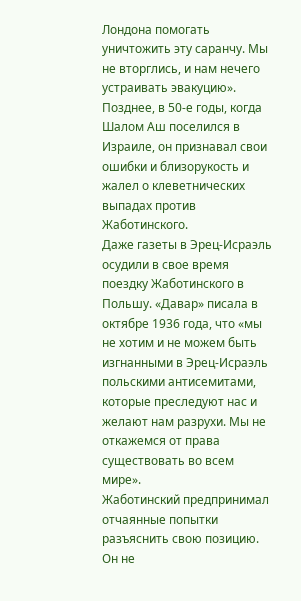Лондона помогать уничтожить эту саранчу. Мы не вторглись, и нам нечего устраивать эвакуцию». Позднее, в 50-е годы, когда Шалом Аш поселился в Израиле, он признавал свои ошибки и близорукость и жалел о клеветнических выпадах против Жаботинского.
Даже газеты в Эрец-Исраэль осудили в свое время поездку Жаботинского в Польшу. «Давар» писала в октябре 1936 года, что «мы не хотим и не можем быть изгнанными в Эрец-Исраэль польскими антисемитами, которые преследуют нас и желают нам разрухи. Мы не откажемся от права существовать во всем мире».
Жаботинский предпринимал отчаянные попытки разъяснить свою позицию. Он не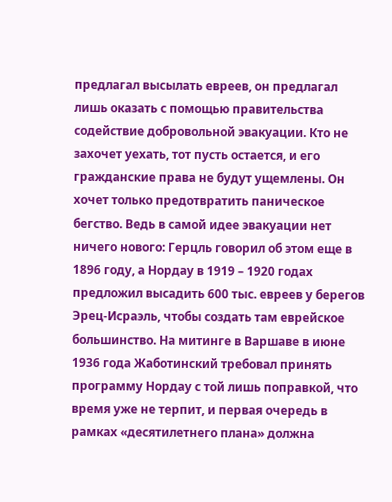предлагал высылать евреев, он предлагал лишь оказать с помощью правительства содействие добровольной эвакуации. Кто не захочет уехать, тот пусть остается, и его гражданские права не будут ущемлены. Он хочет только предотвратить паническое бегство. Ведь в самой идее эвакуации нет ничего нового: Герцль говорил об этом еще в 1896 году, а Нордау в 1919 – 1920 годах предложил высадить 600 тыс. евреев у берегов Эрец-Исраэль, чтобы создать там еврейское большинство. На митинге в Варшаве в июне 1936 года Жаботинский требовал принять программу Нордау с той лишь поправкой, что время уже не терпит, и первая очередь в рамках «десятилетнего плана» должна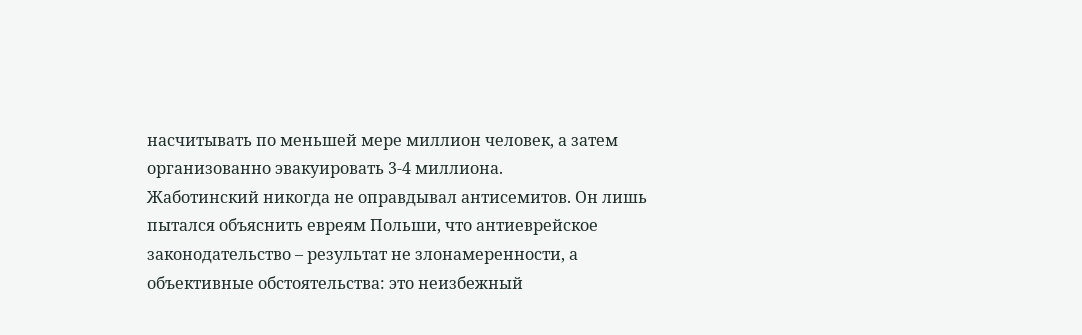насчитывать по меньшей мере миллион человек, а затем организованно эвакуировать 3-4 миллиона.
Жаботинский никогда не оправдывал антисемитов. Он лишь пытался объяснить евреям Польши, что антиеврейское законодательство – результат не злонамеренности, а объективные обстоятельства: это неизбежный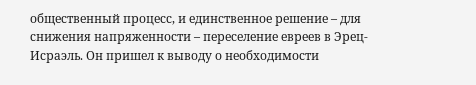общественный процесс, и единственное решение – для снижения напряженности – переселение евреев в Эрец-Исраэль. Он пришел к выводу о необходимости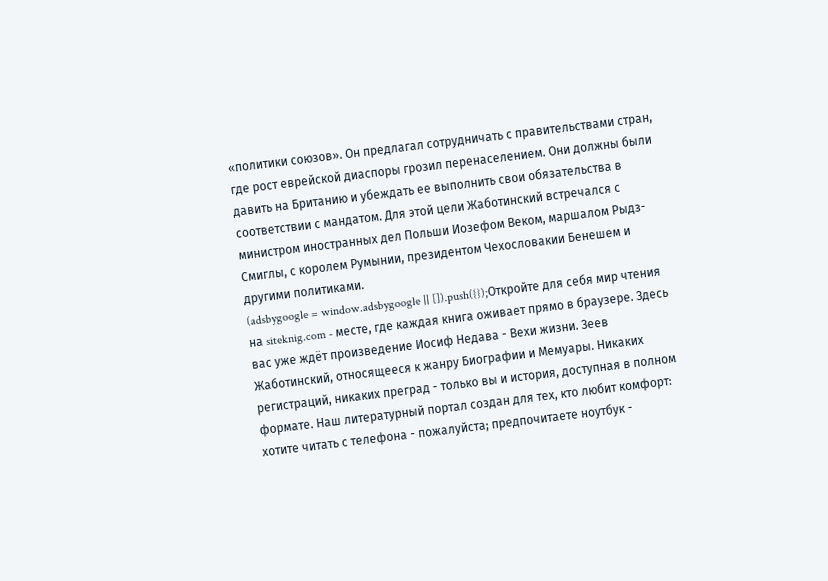«политики союзов». Он предлагал сотрудничать с правительствами стран, где рост еврейской диаспоры грозил перенаселением. Они должны были давить на Британию и убеждать ее выполнить свои обязательства в соответствии с мандатом. Для этой цели Жаботинский встречался с министром иностранных дел Польши Иозефом Веком, маршалом Рыдз-Смиглы, с королем Румынии, президентом Чехословакии Бенешем и другими политиками.
(adsbygoogle = window.adsbygoogle || []).push({});Откройте для себя мир чтения на siteknig.com - месте, где каждая книга оживает прямо в браузере. Здесь вас уже ждёт произведение Иосиф Недава - Вехи жизни. Зеев Жаботинский, относящееся к жанру Биографии и Мемуары. Никаких регистраций, никаких преград - только вы и история, доступная в полном формате. Наш литературный портал создан для тех, кто любит комфорт: хотите читать с телефона - пожалуйста; предпочитаете ноутбук -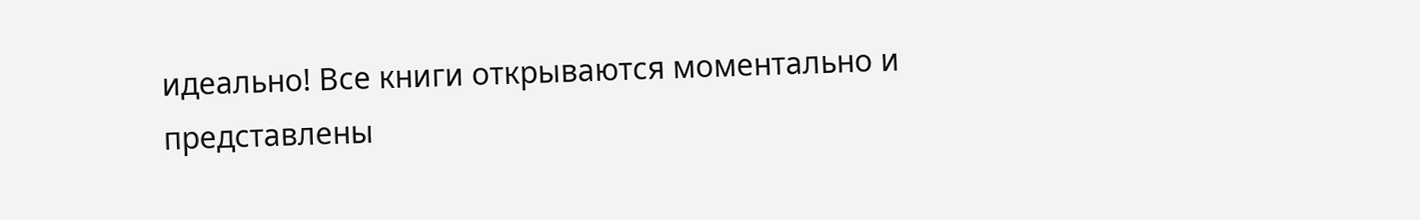идеально! Все книги открываются моментально и представлены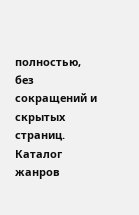полностью, без сокращений и скрытых страниц. Каталог жанров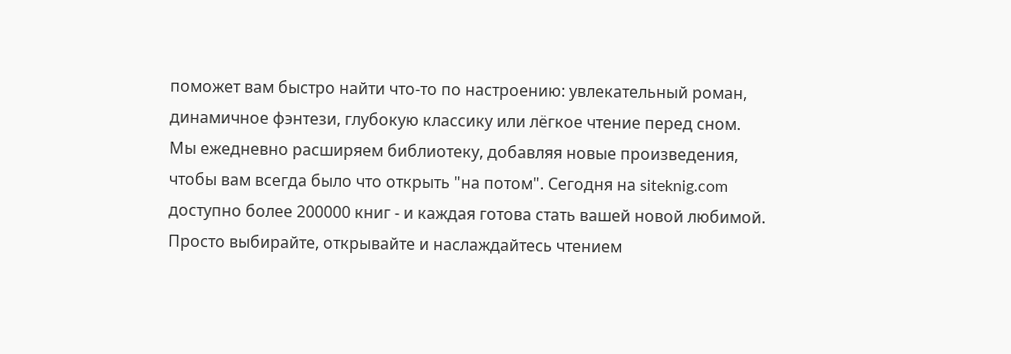поможет вам быстро найти что-то по настроению: увлекательный роман, динамичное фэнтези, глубокую классику или лёгкое чтение перед сном. Мы ежедневно расширяем библиотеку, добавляя новые произведения, чтобы вам всегда было что открыть "на потом". Сегодня на siteknig.com доступно более 200000 книг - и каждая готова стать вашей новой любимой. Просто выбирайте, открывайте и наслаждайтесь чтением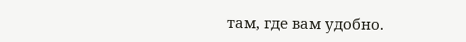там, где вам удобно.